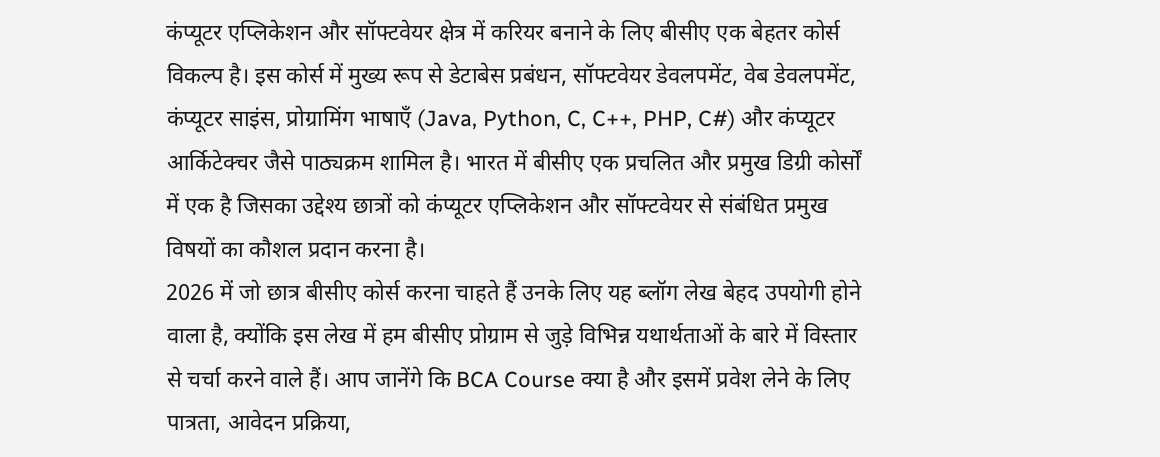कंप्यूटर एप्लिकेशन और सॉफ्टवेयर क्षेत्र में करियर बनाने के लिए बीसीए एक बेहतर कोर्स विकल्प है। इस कोर्स में मुख्य रूप से डेटाबेस प्रबंधन, सॉफ्टवेयर डेवलपमेंट, वेब डेवलपमेंट, कंप्यूटर साइंस, प्रोग्रामिंग भाषाएँ (Java, Python, C, C++, PHP, C#) और कंप्यूटर आर्किटेक्चर जैसे पाठ्यक्रम शामिल है। भारत में बीसीए एक प्रचलित और प्रमुख डिग्री कोर्सों में एक है जिसका उद्देश्य छात्रों को कंप्यूटर एप्लिकेशन और सॉफ्टवेयर से संबंधित प्रमुख विषयों का कौशल प्रदान करना है।
2026 में जो छात्र बीसीए कोर्स करना चाहते हैं उनके लिए यह ब्लॉग लेख बेहद उपयोगी होने वाला है, क्योंकि इस लेख में हम बीसीए प्रोग्राम से जुड़े विभिन्न यथार्थताओं के बारे में विस्तार से चर्चा करने वाले हैं। आप जानेंगे कि BCA Course क्या है और इसमें प्रवेश लेने के लिए पात्रता, आवेदन प्रक्रिया,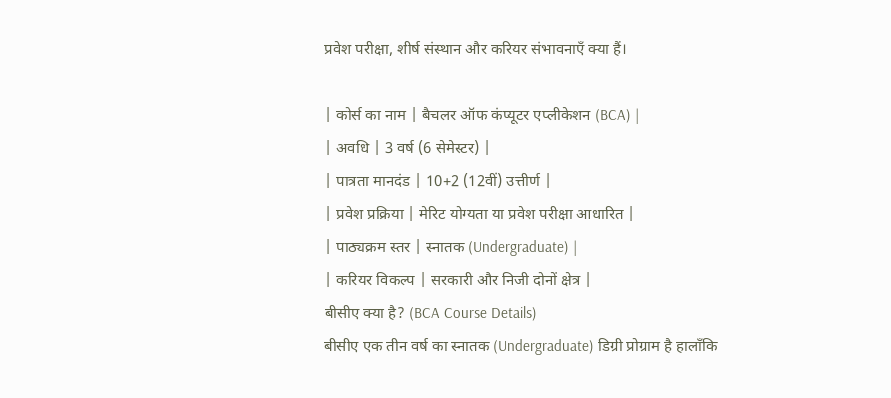प्रवेश परीक्षा, शीर्ष संस्थान और करियर संभावनाएँ क्या हैं।

| कोर्स का नाम | बैचलर ऑफ कंप्यूटर एप्लीकेशन (BCA) |
| अवधि | 3 वर्ष (6 सेमेस्टर) |
| पात्रता मानदंड | 10+2 (12वीं) उत्तीर्ण |
| प्रवेश प्रक्रिया | मेरिट योग्यता या प्रवेश परीक्षा आधारित |
| पाठ्यक्रम स्तर | स्नातक (Undergraduate) |
| करियर विकल्प | सरकारी और निजी दोनों क्षेत्र |
बीसीए क्या है? (BCA Course Details)
बीसीए एक तीन वर्ष का स्नातक (Undergraduate) डिग्री प्रोग्राम है हालाँकि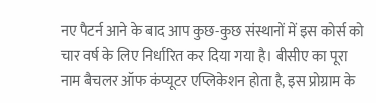नए पैटर्न आने के बाद आप कुछ-कुछ संस्थानों में इस कोर्स को चार वर्ष के लिए निर्धारित कर दिया गया है। बीसीए का पूरा नाम बैचलर ऑफ कंप्यूटर एप्लिकेशन होता है, इस प्रोग्राम के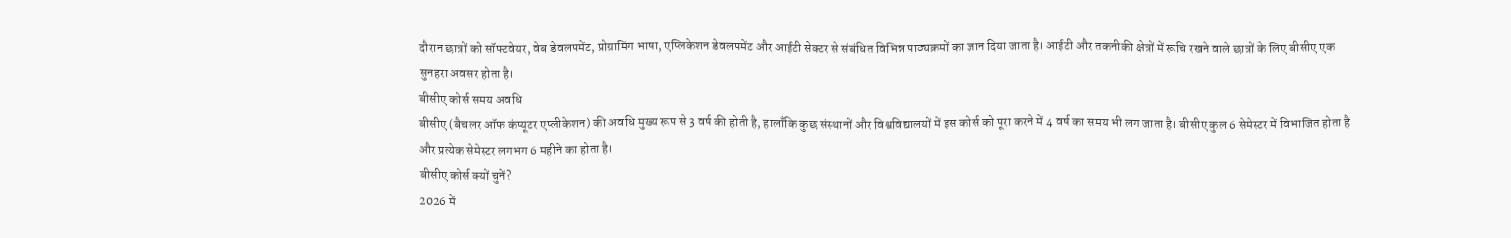दौरान छात्रों को सॉफ्टवेयर, वेब डेवलपमेंट, प्रोग्रामिंग भाषा, एप्लिकेशन डेवलपमेंट और आईटी सेक्टर से संबंधित विभिन्न पाठ्यक्रमों का ज्ञान दिया जाता है। आईटी और तकनीकी क्षेत्रों में रूचि रखने वाले छात्रों के लिए बीसीए एक सुनहरा अवसर होता है।
बीसीए कोर्स समय अवधि
बीसीए (बैचलर ऑफ कंप्यूटर एप्लीकेशन) की अवधि मुख्य रूप से 3 वर्ष की होती है, हालाँकि कुछ संस्थानों और विश्वविद्यालयों में इस कोर्स को पूरा करने में 4 वर्ष का समय भी लग जाता है। बीसीए कुल 6 सेमेस्टर में विभाजित होता है और प्रत्येक सेमेस्टर लगभग 6 महीने का होता है।
बीसीए कोर्स क्यों चुनें?
2026 में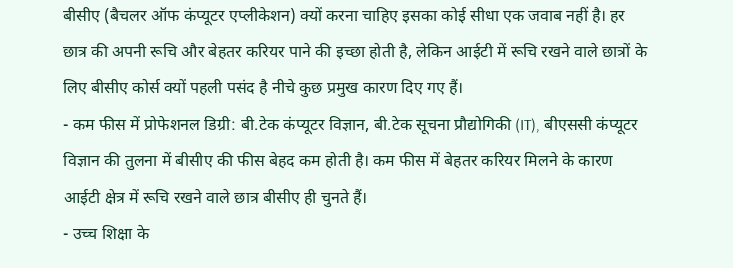बीसीए (बैचलर ऑफ कंप्यूटर एप्लीकेशन) क्यों करना चाहिए इसका कोई सीधा एक जवाब नहीं है। हर छात्र की अपनी रूचि और बेहतर करियर पाने की इच्छा होती है, लेकिन आईटी में रूचि रखने वाले छात्रों के लिए बीसीए कोर्स क्यों पहली पसंद है नीचे कुछ प्रमुख कारण दिए गए हैं।
- कम फीस में प्रोफेशनल डिग्री: बी.टेक कंप्यूटर विज्ञान, बी.टेक सूचना प्रौद्योगिकी (IT), बीएससी कंप्यूटर विज्ञान की तुलना में बीसीए की फीस बेहद कम होती है। कम फीस में बेहतर करियर मिलने के कारण आईटी क्षेत्र में रूचि रखने वाले छात्र बीसीए ही चुनते हैं।
- उच्च शिक्षा के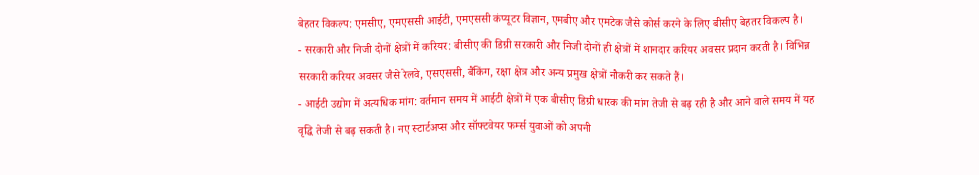बेहतर विकल्प: एमसीए, एमएससी आईटी, एमएससी कंप्यूटर विज्ञान, एमबीए और एमटेक जैसे कोर्स करने के लिए बीसीए बेहतर विकल्प है।
- सरकारी और निजी दोनों क्षेत्रों में करियर: बीसीए की डिग्री सरकारी और निजी दोनों ही क्षेत्रों में शानदार करियर अवसर प्रदान करती है। विभिन्न सरकारी करियर अवसर जैसे रेलवे, एसएससी, बैंकिंग, रक्षा क्षेत्र और अन्य प्रमुख क्षेत्रों नौकरी कर सकते हैं।
- आईटी उद्योग में अत्यधिक मांग: वर्तमान समय में आईटी क्षेत्रों में एक बीसीए डिग्री धारक की मांग तेजी से बढ़ रही है और आने वाले समय में यह वृद्धि तेजी से बढ़ सकती है। नए स्टार्टअप्स और सॉफ्टवेयर फर्म्स युवाओं को अपनी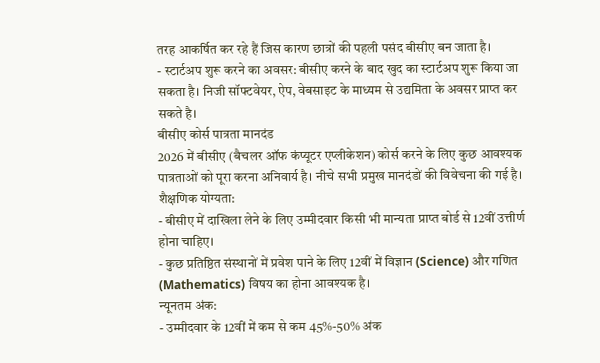तरह आकर्षित कर रहे हैं जिस कारण छात्रों की पहली पसंद बीसीए बन जाता है।
- स्टार्टअप शुरू करने का अवसर: बीसीए करने के बाद खुद का स्टार्टअप शुरू किया जा सकता है। निजी सॉफ्टवेयर, ऐप, वेबसाइट के माध्यम से उद्यमिता के अवसर प्राप्त कर सकते है।
बीसीए कोर्स पात्रता मानदंड
2026 में बीसीए (बैचलर ऑफ कंप्यूटर एप्लीकेशन) कोर्स करने के लिए कुछ आवश्यक पात्रताओं को पूरा करना अनिवार्य है। नीचे सभी प्रमुख मानदंडों की विवेचना की गई है।
शैक्षणिक योग्यता:
- बीसीए में दाखिला लेने के लिए उम्मीदवार किसी भी मान्यता प्राप्त बोर्ड से 12वीं उत्तीर्ण होना चाहिए।
- कुछ प्रतिष्ठित संस्थानों में प्रवेश पाने के लिए 12वीं में विज्ञान (Science) और गणित (Mathematics) विषय का होना आवश्यक है।
न्यूनतम अंक:
- उम्मीदवार के 12वीं में कम से कम 45%-50% अंक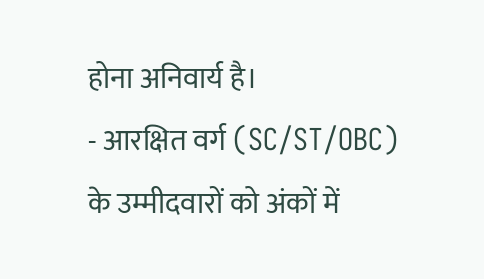होना अनिवार्य है।
- आरक्षित वर्ग (SC/ST/OBC) के उम्मीदवारों को अंकों में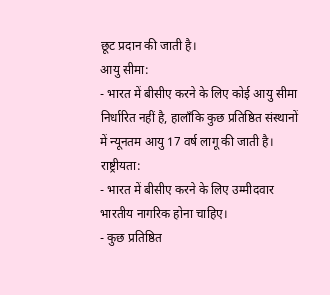छूट प्रदान की जाती है।
आयु सीमा:
- भारत में बीसीए करने के लिए कोई आयु सीमा निर्धारित नहीं है, हालाँकि कुछ प्रतिष्ठित संस्थानों में न्यूनतम आयु 17 वर्ष लागू की जाती है।
राष्ट्रीयता:
- भारत में बीसीए करने के लिए उम्मीदवार भारतीय नागरिक होना चाहिए।
- कुछ प्रतिष्ठित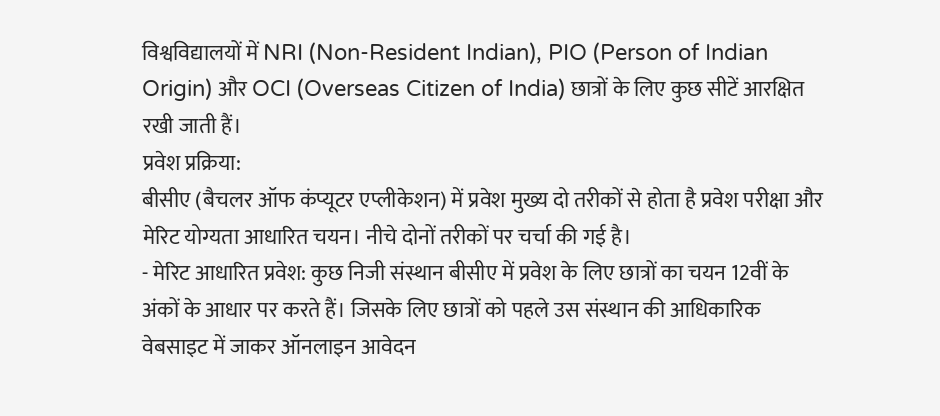विश्वविद्यालयों में NRI (Non-Resident Indian), PIO (Person of Indian Origin) और OCI (Overseas Citizen of India) छात्रों के लिए कुछ सीटें आरक्षित रखी जाती हैं।
प्रवेश प्रक्रिया:
बीसीए (बैचलर ऑफ कंप्यूटर एप्लीकेशन) में प्रवेश मुख्य दो तरीकों से होता है प्रवेश परीक्षा और मेरिट योग्यता आधारित चयन। नीचे दोनों तरीकों पर चर्चा की गई है।
- मेरिट आधारित प्रवेश: कुछ निजी संस्थान बीसीए में प्रवेश के लिए छात्रों का चयन 12वीं के अंकों के आधार पर करते हैं। जिसके लिए छात्रों को पहले उस संस्थान की आधिकारिक वेबसाइट में जाकर ऑनलाइन आवेदन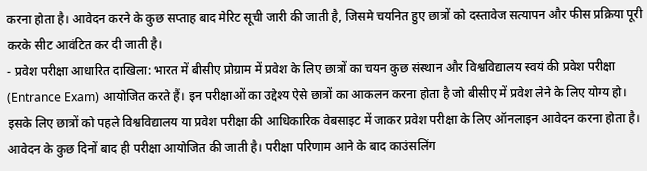करना होता है। आवेदन करने के कुछ सप्ताह बाद मेरिट सूची जारी की जाती है, जिसमे चयनित हुए छात्रों को दस्तावेज सत्यापन और फीस प्रक्रिया पूरी करके सीट आवंटित कर दी जाती है।
- प्रवेश परीक्षा आधारित दाखिला: भारत में बीसीए प्रोग्राम में प्रवेश के लिए छात्रों का चयन कुछ संस्थान और विश्वविद्यालय स्वयं की प्रवेश परीक्षा (Entrance Exam) आयोजित करते हैं। इन परीक्षाओं का उद्देश्य ऐसे छात्रों का आकलन करना होता है जो बीसीए में प्रवेश लेने के लिए योग्य हो। इसके लिए छात्रों को पहले विश्वविद्यालय या प्रवेश परीक्षा की आधिकारिक वेबसाइट में जाकर प्रवेश परीक्षा के लिए ऑनलाइन आवेदन करना होता है। आवेदन के कुछ दिनों बाद ही परीक्षा आयोजित की जाती है। परीक्षा परिणाम आने के बाद काउंसलिंग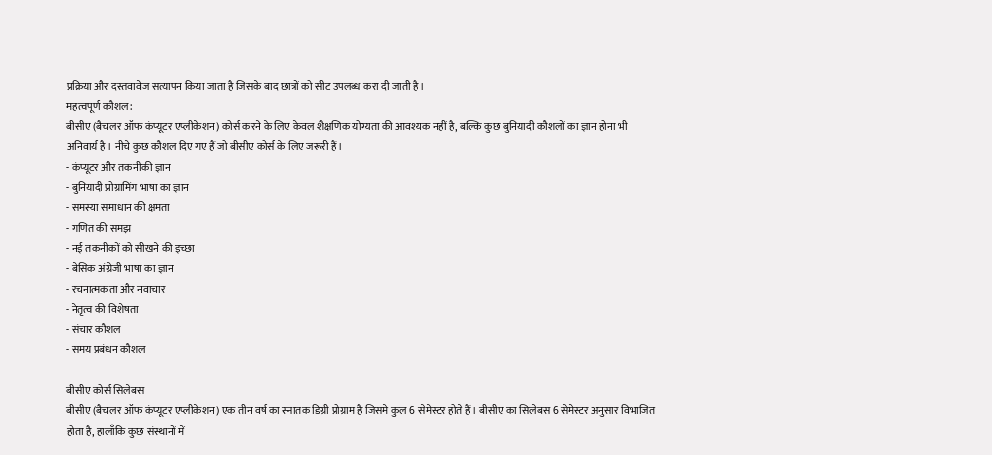प्रक्रिया और दस्तवावेज सत्यापन किया जाता है जिसके बाद छात्रों को सीट उपलब्ध करा दी जाती है।
महत्वपूर्ण कौशल:
बीसीए (बैचलर ऑफ कंप्यूटर एप्लीकेशन) कोर्स करने के लिए केवल शैक्षणिक योग्यता की आवश्यक नहीं है, बल्कि कुछ बुनियादी कौशलों का ज्ञान होना भी अनिवार्य है। नीचे कुछ कौशल दिए गए हैं जो बीसीए कोर्स के लिए जरूरी हैं।
- कंप्यूटर और तकनीकी ज्ञान
- बुनियादी प्रोग्रामिंग भाषा का ज्ञान
- समस्या समाधान की क्षमता
- गणित की समझ
- नई तकनीकों को सीखने की इच्छा
- बेसिक अंग्रेजी भाषा का ज्ञान
- रचनात्मकता और नवाचार
- नेतृत्व की विशेषता
- संचार कौशल
- समय प्रबंधन कौशल

बीसीए कोर्स सिलेबस
बीसीए (बैचलर ऑफ कंप्यूटर एप्लीकेशन) एक तीन वर्ष का स्नातक डिग्री प्रोग्राम है जिसमे कुल 6 सेमेस्टर होते हैं। बीसीए का सिलेबस 6 सेमेस्टर अनुसार विभाजित होता है, हालाँकि कुछ संस्थानों में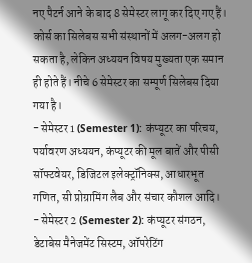नए पैटर्न आने के बाद 8 सेमेस्टर लागू कर दिए गए हैं। कोर्स का सिलेबस सभी संस्थानों में अलग-अलग हो सकता है, लेकिन अध्ययन विषय मुख्यता एक समान ही होते हैं। नीचे 6 सेमेस्टर का सम्पूर्ण सिलेबस दिया गया है।
- सेमेस्टर 1 (Semester 1): कंप्यूटर का परिचय, पर्यावरण अध्ययन, कंप्यूटर की मूल बातें और पीसी सॉफ्टवेयर, डिजिटल इलेक्ट्रॉनिक्स, आधारभूत गणित, सी प्रोग्रामिंग लैब और संचार कौशल आदि।
- सेमेस्टर 2 (Semester 2): कंप्यूटर संगठन, डेटाबेस मैनेजमेंट सिस्टम, ऑपरेटिंग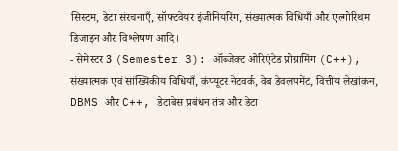सिस्टम, डेटा संरचनाएँ, सॉफ्टवेयर इंजीनियरिंग, संख्यात्मक विधियाँ और एल्गोरिथम डिजाइन और विश्लेषण आदि।
- सेमेस्टर 3 (Semester 3): ऑब्जेक्ट ओरिएंटेड प्रोग्रामिंग (C++), संख्यात्मक एवं सांख्यिकीय विधियाँ, कंप्यूटर नेटवर्क, वेब डेवलपमेंट, वित्तीय लेखांकन, DBMS और C++, डेटाबेस प्रबंधन तंत्र और डेटा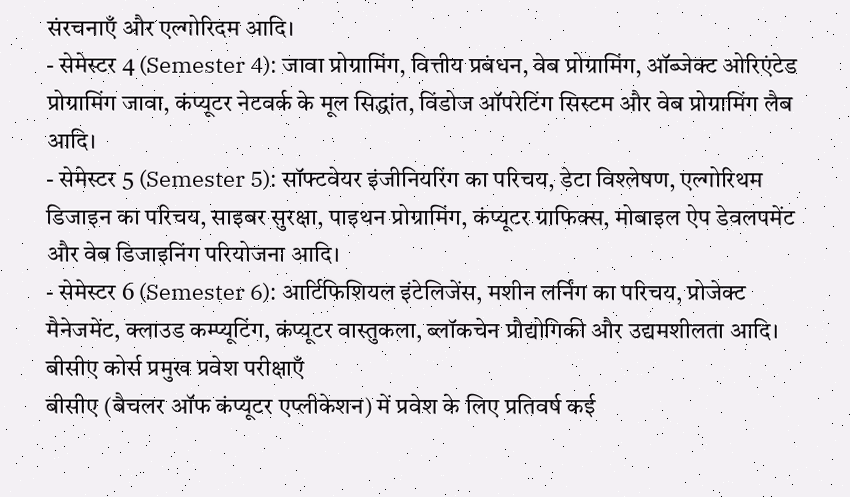संरचनाएँ और एल्गोरिदम आदि।
- सेमेस्टर 4 (Semester 4): जावा प्रोग्रामिंग, वित्तीय प्रबंधन, वेब प्रोग्रामिंग, ऑब्जेक्ट ओरिएंटेड प्रोग्रामिंग जावा, कंप्यूटर नेटवर्क के मूल सिद्धांत, विंडोज ऑपरेटिंग सिस्टम और वेब प्रोग्रामिंग लैब आदि।
- सेमेस्टर 5 (Semester 5): सॉफ्टवेयर इंजीनियरिंग का परिचय, डेटा विश्लेषण, एल्गोरिथम डिजाइन का परिचय, साइबर सुरक्षा, पाइथन प्रोग्रामिंग, कंप्यूटर ग्राफिक्स, मोबाइल ऐप डेवलपमेंट और वेब डिजाइनिंग परियोजना आदि।
- सेमेस्टर 6 (Semester 6): आर्टिफिशियल इंटेलिजेंस, मशीन लर्निंग का परिचय, प्रोजेक्ट मैनेजमेंट, क्लाउड कम्प्यूटिंग, कंप्यूटर वास्तुकला, ब्लॉकचेन प्रौद्योगिकी और उद्यमशीलता आदि।
बीसीए कोर्स प्रमुख प्रवेश परीक्षाएँ
बीसीए (बैचलर ऑफ कंप्यूटर एप्लीकेशन) में प्रवेश के लिए प्रतिवर्ष कई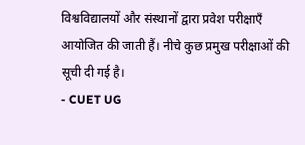विश्वविद्यालयों और संस्थानों द्वारा प्रवेश परीक्षाएँ आयोजित की जाती हैं। नीचे कुछ प्रमुख परीक्षाओं की सूची दी गई है।
- CUET UG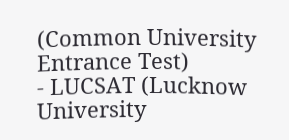(Common University Entrance Test)
- LUCSAT (Lucknow University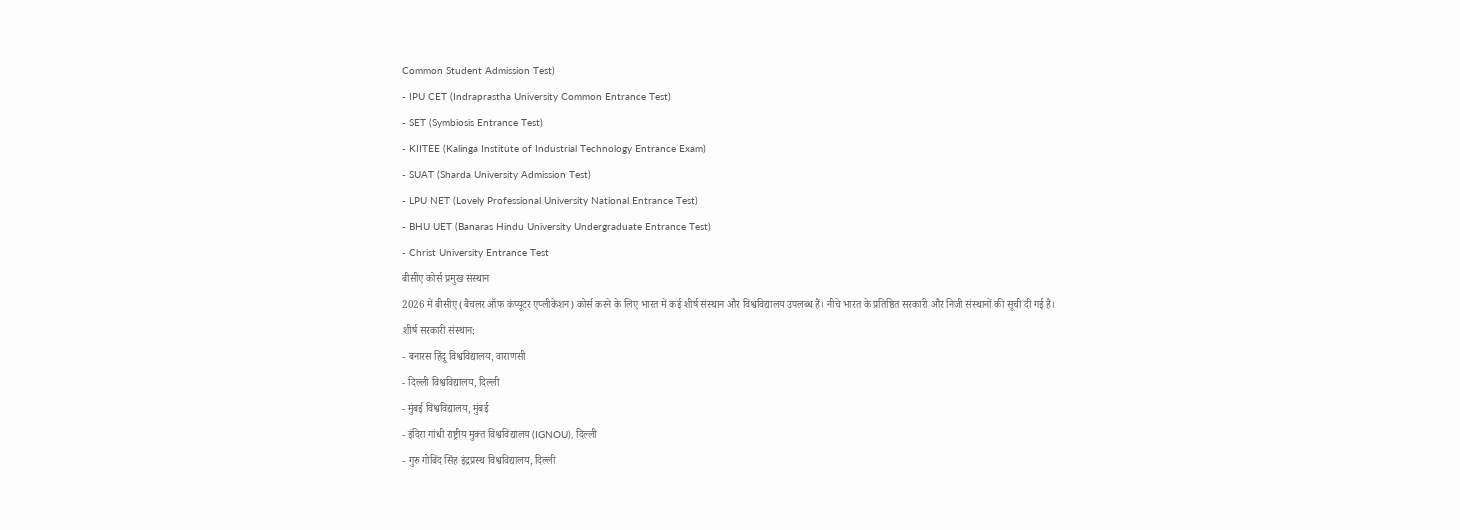Common Student Admission Test)
- IPU CET (Indraprastha University Common Entrance Test)
- SET (Symbiosis Entrance Test)
- KIITEE (Kalinga Institute of Industrial Technology Entrance Exam)
- SUAT (Sharda University Admission Test)
- LPU NET (Lovely Professional University National Entrance Test)
- BHU UET (Banaras Hindu University Undergraduate Entrance Test)
- Christ University Entrance Test
बीसीए कोर्स प्रमुख संस्थान
2026 में बीसीए (बैचलर ऑफ कंप्यूटर एप्लीकेशन) कोर्स करने के लिए भारत में कई शीर्ष संस्थान और विश्वविद्यालय उपलब्ध हैं। नीचे भारत के प्रतिष्ठित सरकारी और निजी संस्थानों की सूची दी गई है।
शीर्ष सरकारी संस्थान:
- बनारस हिंदू विश्वविद्यालय, वाराणसी
- दिल्ली विश्वविद्यालय, दिल्ली
- मुंबई विश्वविद्यालय, मुंबई
- इंदिरा गांधी राष्ट्रीय मुक्त विश्वविद्यालय (IGNOU), दिल्ली
- गुरु गोबिंद सिंह इंद्रप्रस्थ विश्वविद्यालय, दिल्ली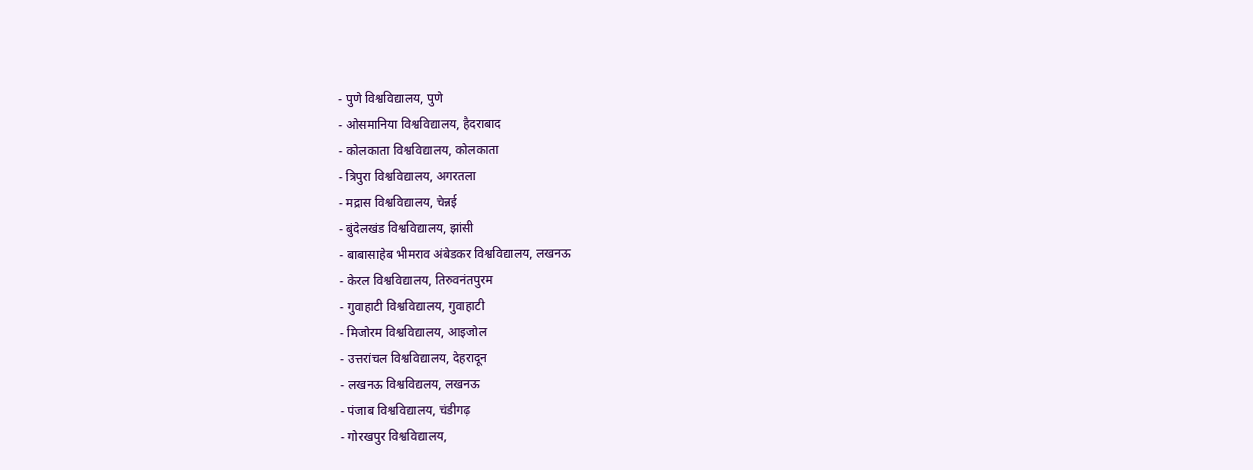- पुणे विश्वविद्यालय, पुणे
- ओसमानिया विश्वविद्यालय, हैदराबाद
- कोलकाता विश्वविद्यालय, कोलकाता
- त्रिपुरा विश्वविद्यालय, अगरतला
- मद्रास विश्वविद्यालय, चेन्नई
- बुंदेलखंड विश्वविद्यालय, झांसी
- बाबासाहेब भीमराव अंबेडकर विश्वविद्यालय, लखनऊ
- केरल विश्वविद्यालय, तिरुवनंतपुरम
- गुवाहाटी विश्वविद्यालय, गुवाहाटी
- मिजोरम विश्वविद्यालय, आइजोल
- उत्तरांचल विश्वविद्यालय, देहरादून
- लखनऊ विश्वविद्यलय, लखनऊ
- पंजाब विश्वविद्यालय, चंडीगढ़
- गोरखपुर विश्वविद्यालय,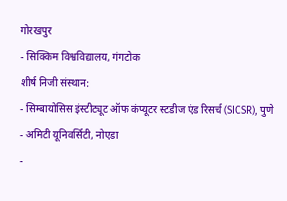गोरखपुर
- सिक्किम विश्वविद्यालय, गंगटोक
शीर्ष निजी संस्थान:
- सिम्बायोसिस इंस्टीट्यूट ऑफ कंप्यूटर स्टडीज एंड रिसर्च (SICSR), पुणे
- अमिटी यूनिवर्सिटी, नोएडा
-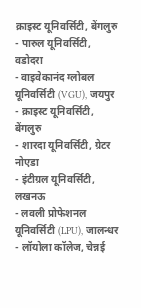क्राइस्ट यूनिवर्सिटी, बेंगलुरु
- पारुल यूनिवर्सिटी, वडोदरा
- वाइवेकानंद ग्लोबल यूनिवर्सिटी (VGU), जयपुर
- क्राइस्ट यूनिवर्सिटी, बेंगलुरु
- शारदा यूनिवर्सिटी, ग्रेटर नोएडा
- इंटीग्रल यूनिवर्सिटी, लखनऊ
- लवली प्रोफेशनल यूनिवर्सिटी (LPU), जालन्धर
- लॉयोला कॉलेज, चेन्नई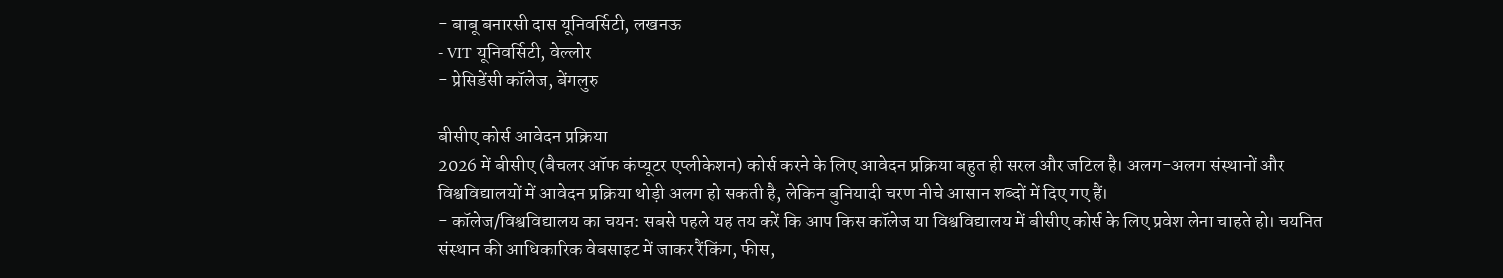- बाबू बनारसी दास यूनिवर्सिटी, लखनऊ
- VIT यूनिवर्सिटी, वेल्लोर
- प्रेसिडेंसी कॉलेज, बेंगलुरु

बीसीए कोर्स आवेदन प्रक्रिया
2026 में बीसीए (बैचलर ऑफ कंप्यूटर एप्लीकेशन) कोर्स करने के लिए आवेदन प्रक्रिया बहुत ही सरल और जटिल है। अलग-अलग संस्थानों और विश्वविद्यालयों में आवेदन प्रक्रिया थोड़ी अलग हो सकती है, लेकिन बुनियादी चरण नीचे आसान शब्दों में दिए गए हैं।
- कॉलेज/विश्वविद्यालय का चयन: सबसे पहले यह तय करें कि आप किस कॉलेज या विश्वविद्यालय में बीसीए कोर्स के लिए प्रवेश लेना चाहते हो। चयनित संस्थान की आधिकारिक वेबसाइट में जाकर रैंकिंग, फीस,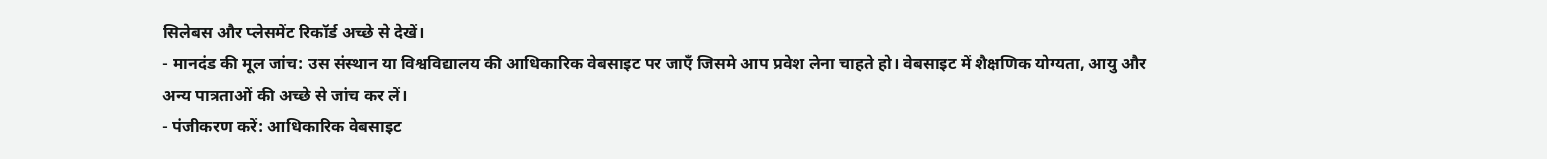सिलेबस और प्लेसमेंट रिकॉर्ड अच्छे से देखें।
- मानदंड की मूल जांच: उस संस्थान या विश्वविद्यालय की आधिकारिक वेबसाइट पर जाएँ जिसमे आप प्रवेश लेना चाहते हो। वेबसाइट में शैक्षणिक योग्यता, आयु और अन्य पात्रताओं की अच्छे से जांच कर लें।
- पंजीकरण करें: आधिकारिक वेबसाइट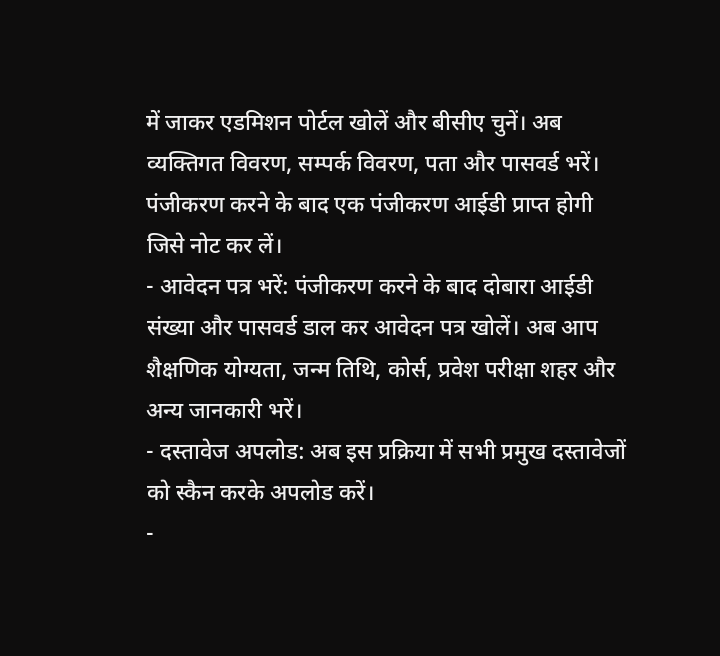में जाकर एडमिशन पोर्टल खोलें और बीसीए चुनें। अब व्यक्तिगत विवरण, सम्पर्क विवरण, पता और पासवर्ड भरें। पंजीकरण करने के बाद एक पंजीकरण आईडी प्राप्त होगी जिसे नोट कर लें।
- आवेदन पत्र भरें: पंजीकरण करने के बाद दोबारा आईडी संख्या और पासवर्ड डाल कर आवेदन पत्र खोलें। अब आप शैक्षणिक योग्यता, जन्म तिथि, कोर्स, प्रवेश परीक्षा शहर और अन्य जानकारी भरें।
- दस्तावेज अपलोड: अब इस प्रक्रिया में सभी प्रमुख दस्तावेजों को स्कैन करके अपलोड करें।
-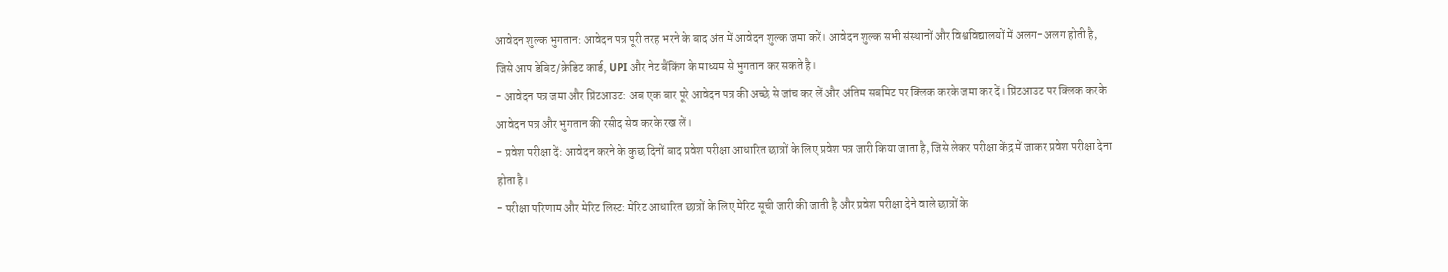आवेदन शुल्क भुगतान: आवेदन पत्र पूरी तरह भरने के बाद अंत में आवेदन शुल्क जमा करें। आवेदन शुल्क सभी संस्थानों और विश्वविद्यालयों में अलग-अलग होती है, जिसे आप डेबिट/क्रेडिट कार्ड, UPI और नेट बैंकिंग के माध्यम से भुगतान कर सकते है।
- आवेदन पत्र जमा और प्रिंटआउट: अब एक बार पूरे आवेदन पत्र की अच्छे से जांच कर लें और अंतिम सबमिट पर क्लिक करके जमा कर दें। प्रिंटआउट पर क्लिक करके आवेदन पत्र और भुगतान की रसीद सेव करके रख लें।
- प्रवेश परीक्षा दें: आवेदन करने के कुछ दिनों बाद प्रवेश परीक्षा आधारित छात्रों के लिए प्रवेश पत्र जारी किया जाता है, जिसे लेकर परीक्षा केंद्र में जाकर प्रवेश परीक्षा देना होता है।
- परीक्षा परिणाम और मेरिट लिस्ट: मेरिट आधारित छात्रों के लिए मेरिट सूची जारी की जाती है और प्रवेश परीक्षा देने वाले छात्रों के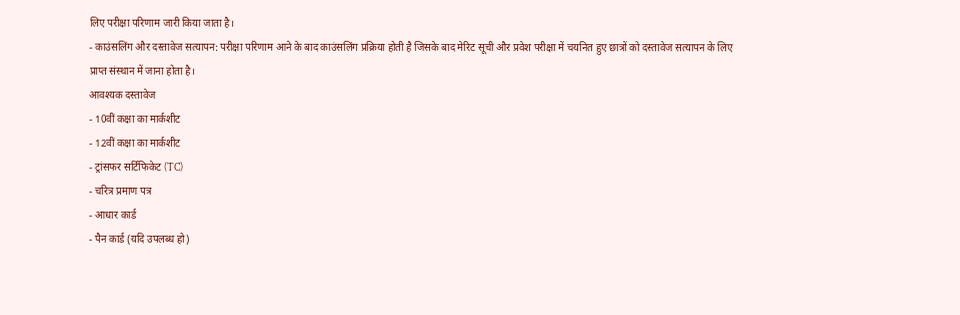लिए परीक्षा परिणाम जारी किया जाता है।
- काउंसलिंग और दस्तावेज सत्यापन: परीक्षा परिणाम आने के बाद काउंसलिंग प्रक्रिया होती है जिसके बाद मेरिट सूची और प्रवेश परीक्षा में चयनित हुए छात्रों को दस्तावेज सत्यापन के लिए प्राप्त संस्थान में जाना होता है।
आवश्यक दस्तावेज
- 10वीं कक्षा का मार्कशीट
- 12वीं कक्षा का मार्कशीट
- ट्रांसफर सर्टिफिकेट (TC)
- चरित्र प्रमाण पत्र
- आधार कार्ड
- पैन कार्ड (यदि उपलब्ध हो)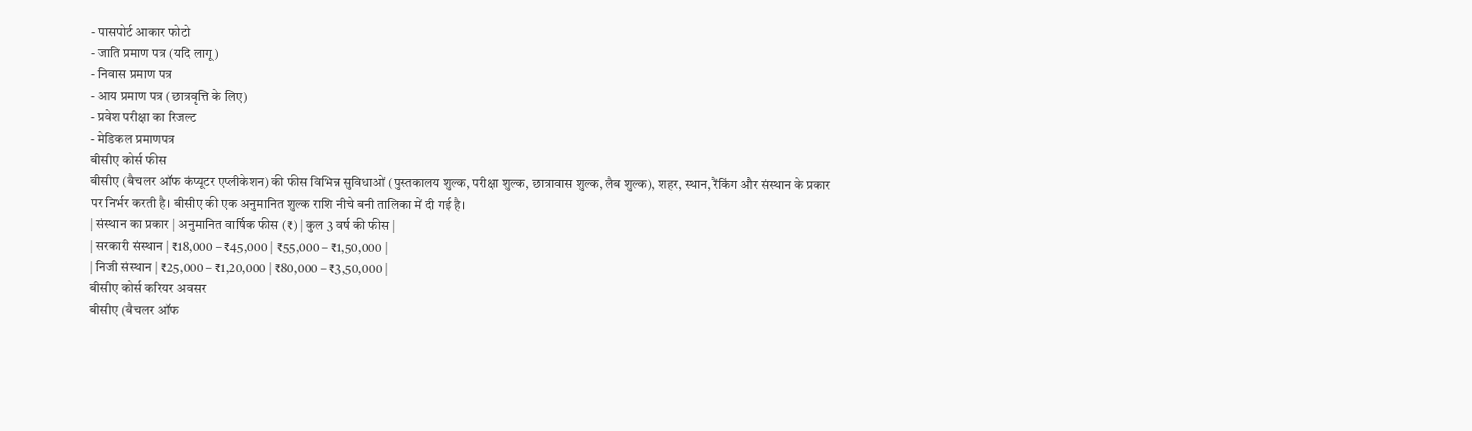- पासपोर्ट आकार फोटो
- जाति प्रमाण पत्र (यदि लागू)
- निवास प्रमाण पत्र
- आय प्रमाण पत्र (छात्रवृत्ति के लिए)
- प्रवेश परीक्षा का रिजल्ट
- मेडिकल प्रमाणपत्र
बीसीए कोर्स फीस
बीसीए (बैचलर ऑफ कंप्यूटर एप्लीकेशन) की फीस विभिन्न सुविधाओं (पुस्तकालय शुल्क, परीक्षा शुल्क, छात्रावास शुल्क, लैब शुल्क), शहर, स्थान, रैंकिंग और संस्थान के प्रकार पर निर्भर करती है। बीसीए की एक अनुमानित शुल्क राशि नीचे बनी तालिका में दी गई है।
| संस्थान का प्रकार | अनुमानित वार्षिक फीस (₹) | कुल 3 वर्ष की फीस |
| सरकारी संस्थान | ₹18,000 – ₹45,000 | ₹55,000 – ₹1,50,000 |
| निजी संस्थान | ₹25,000 – ₹1,20,000 | ₹80,000 – ₹3,50,000 |
बीसीए कोर्स करियर अवसर
बीसीए (बैचलर ऑफ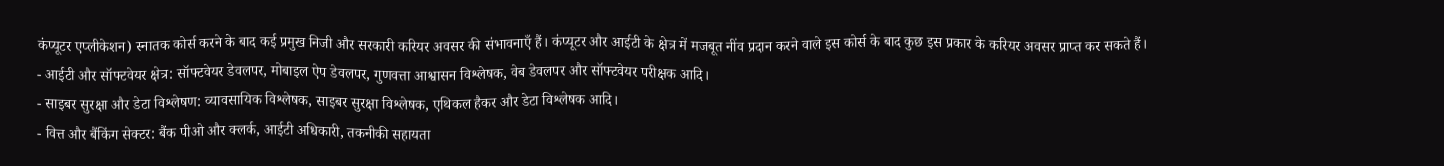कंप्यूटर एप्लीकेशन) स्नातक कोर्स करने के बाद कई प्रमुख निजी और सरकारी करियर अवसर की संभावनाएँ हैं। कंप्यूटर और आईटी के क्षेत्र में मजबूत नींव प्रदान करने वाले इस कोर्स के बाद कुछ इस प्रकार के करियर अवसर प्राप्त कर सकते हैं।
- आईटी और सॉफ्टवेयर क्षेत्र: सॉफ्टवेयर डेवलपर, मोबाइल ऐप डेवलपर, गुणवत्ता आश्वासन विश्लेषक, वेब डेवलपर और सॉफ्टवेयर परीक्षक आदि।
- साइबर सुरक्षा और डेटा विश्लेषण: व्यावसायिक विश्लेषक, साइबर सुरक्षा विश्लेषक, एथिकल हैकर और डेटा विश्लेषक आदि।
- वित्त और बैंकिंग सेक्टर: बैंक पीओ और क्लर्क, आईटी अधिकारी, तकनीकी सहायता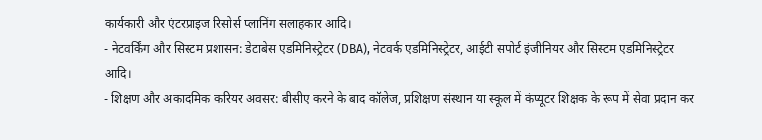कार्यकारी और एंटरप्राइज रिसोर्स प्लानिंग सलाहकार आदि।
- नेटवर्किंग और सिस्टम प्रशासन: डेटाबेस एडमिनिस्ट्रेटर (DBA), नेटवर्क एडमिनिस्ट्रेटर, आईटी सपोर्ट इंजीनियर और सिस्टम एडमिनिस्ट्रेटर आदि।
- शिक्षण और अकादमिक करियर अवसर: बीसीए करने के बाद कॉलेज, प्रशिक्षण संस्थान या स्कूल में कंप्यूटर शिक्षक के रूप में सेवा प्रदान कर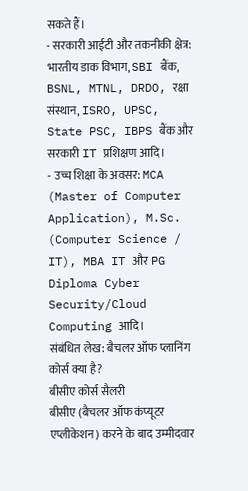सकते हैं।
- सरकारी आईटी और तकनीकी क्षेत्र: भारतीय डाक विभाग, SBI बैंक, BSNL, MTNL, DRDO, रक्षा संस्थान, ISRO, UPSC, State PSC, IBPS बैंक और सरकारी IT प्रशिक्षण आदि।
- उच्च शिक्षा के अवसर: MCA (Master of Computer Application), M.Sc. (Computer Science / IT), MBA IT और PG Diploma Cyber Security/Cloud Computing आदि।
संबंधित लेख: बैचलर ऑफ प्लानिंग कोर्स क्या है?
बीसीए कोर्स सैलरी
बीसीए (बैचलर ऑफ कंप्यूटर एप्लीकेशन) करने के बाद उम्मीदवार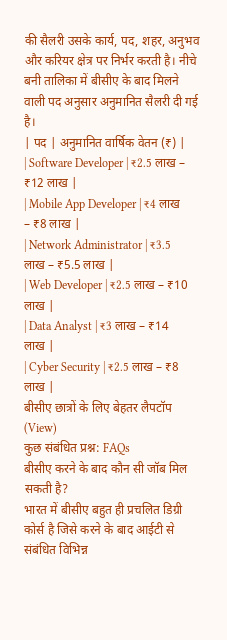की सैलरी उसके कार्य, पद, शहर, अनुभव और करियर क्षेत्र पर निर्भर करती है। नीचे बनी तालिका में बीसीए के बाद मिलने वाली पद अनुसार अनुमानित सैलरी दी गई है।
| पद | अनुमानित वार्षिक वेतन (₹) |
| Software Developer | ₹2.5 लाख – ₹12 लाख |
| Mobile App Developer | ₹4 लाख – ₹8 लाख |
| Network Administrator | ₹3.5 लाख – ₹5.5 लाख |
| Web Developer | ₹2.5 लाख – ₹10 लाख |
| Data Analyst | ₹3 लाख – ₹14 लाख |
| Cyber Security | ₹2.5 लाख – ₹8 लाख |
बीसीए छात्रों के लिए बेहतर लैपटॉप (View)
कुछ संबंधित प्रश्न: FAQs
बीसीए करने के बाद कौन सी जॉब मिल सकती है?
भारत में बीसीए बहुत ही प्रचलित डिग्री कोर्स है जिसे करने के बाद आईटी से संबंधित विभिन्न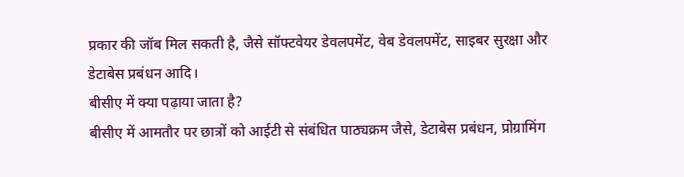प्रकार की जॉब मिल सकती है, जैसे सॉफ्टवेयर डेवलपमेंट, वेब डेवलपमेंट, साइबर सुरक्षा और डेटाबेस प्रबंधन आदि।
बीसीए में क्या पढ़ाया जाता है?
बीसीए में आमतौर पर छात्रों को आईटी से संबंधित पाठ्यक्रम जैसे, डेटाबेस प्रबंधन, प्रोग्रामिंग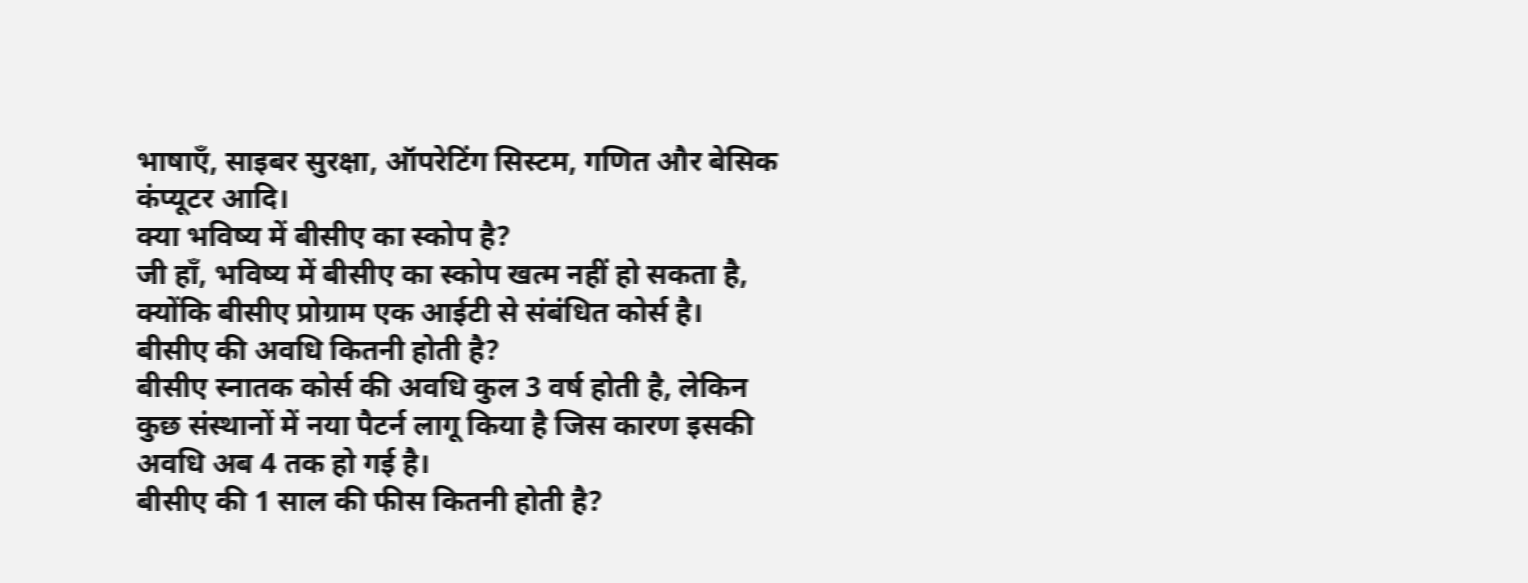भाषाएँ, साइबर सुरक्षा, ऑपरेटिंग सिस्टम, गणित और बेसिक कंप्यूटर आदि।
क्या भविष्य में बीसीए का स्कोप है?
जी हाँ, भविष्य में बीसीए का स्कोप खत्म नहीं हो सकता है, क्योंकि बीसीए प्रोग्राम एक आईटी से संबंधित कोर्स है।
बीसीए की अवधि कितनी होती है?
बीसीए स्नातक कोर्स की अवधि कुल 3 वर्ष होती है, लेकिन कुछ संस्थानों में नया पैटर्न लागू किया है जिस कारण इसकी अवधि अब 4 तक हो गई है।
बीसीए की 1 साल की फीस कितनी होती है?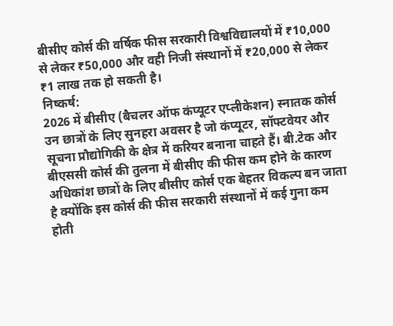बीसीए कोर्स की वर्षिक फीस सरकारी विश्वविद्यालयों में ₹10,000 से लेकर ₹50,000 और वही निजी संस्थानों में ₹20,000 से लेकर ₹1 लाख तक हो सकती है।
निष्कर्ष:
2026 में बीसीए (बैचलर ऑफ कंप्यूटर एप्लीकेशन) स्नातक कोर्स उन छात्रों के लिए सुनहरा अवसर है जो कंप्यूटर, सॉफ्टवेयर और सूचना प्रौद्योगिकी के क्षेत्र में करियर बनाना चाहते हैं। बी.टेक और बीएससी कोर्स की तुलना में बीसीए की फीस कम होने के कारण अधिकांश छात्रों के लिए बीसीए कोर्स एक बेहतर विकल्प बन जाता है क्योंकि इस कोर्स की फीस सरकारी संस्थानों में कई गुना कम होती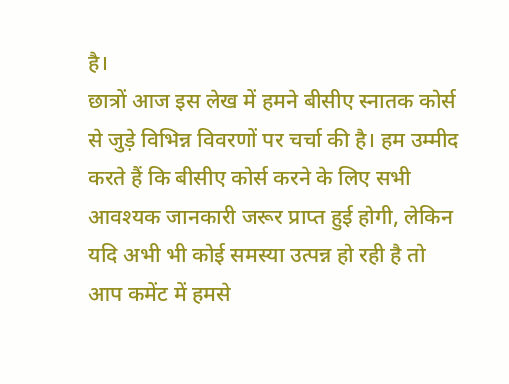है।
छात्रों आज इस लेख में हमने बीसीए स्नातक कोर्स से जुड़े विभिन्न विवरणों पर चर्चा की है। हम उम्मीद करते हैं कि बीसीए कोर्स करने के लिए सभी आवश्यक जानकारी जरूर प्राप्त हुई होगी, लेकिन यदि अभी भी कोई समस्या उत्पन्न हो रही है तो आप कमेंट में हमसे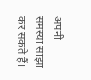अपनी समस्या साझा कर सकते हैं।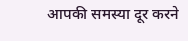आपकी समस्या दूर करने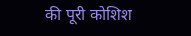की पूरी कोशिश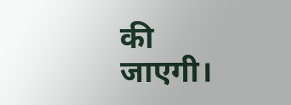की जाएगी।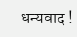धन्यवाद !